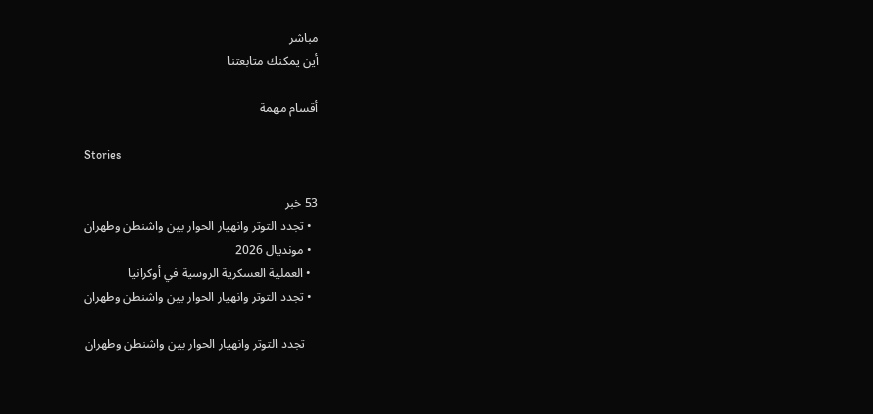مباشر
أين يمكنك متابعتنا

أقسام مهمة

Stories

53 خبر
  • تجدد التوتر وانهيار الحوار بين واشنطن وطهران
  • مونديال 2026
  • العملية العسكرية الروسية في أوكرانيا
  • تجدد التوتر وانهيار الحوار بين واشنطن وطهران

    تجدد التوتر وانهيار الحوار بين واشنطن وطهران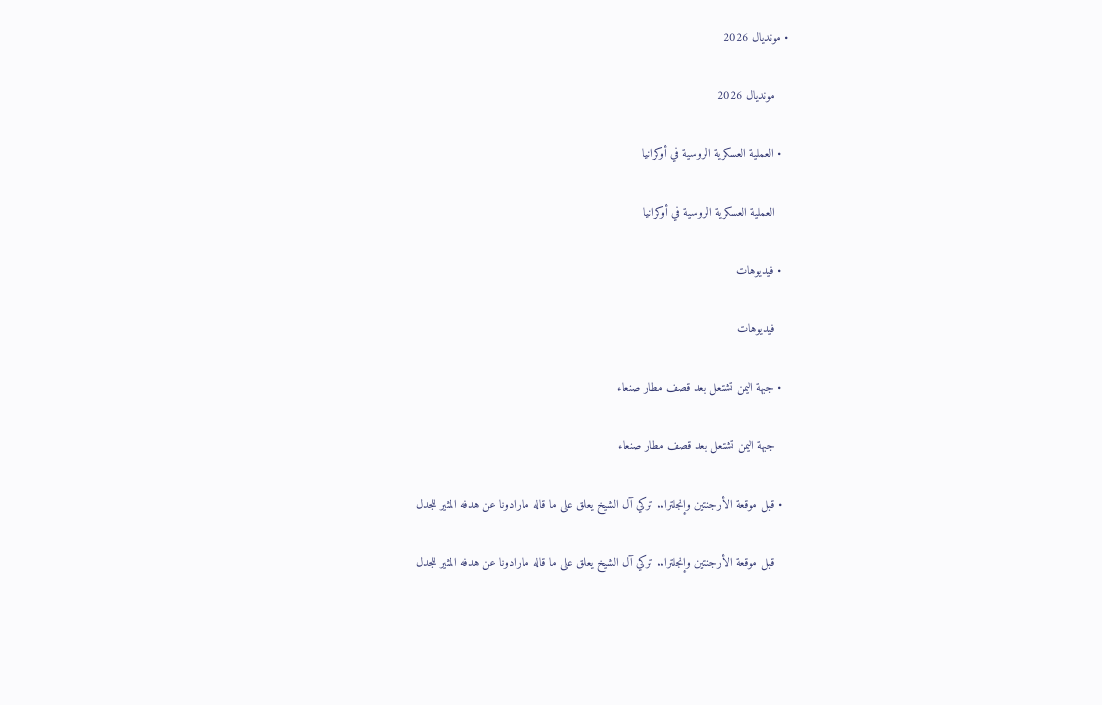• مونديال 2026

    مونديال 2026

  • العملية العسكرية الروسية في أوكرانيا

    العملية العسكرية الروسية في أوكرانيا

  • فيديوهات

    فيديوهات

  • جبهة اليمن تشتعل بعد قصف مطار صنعاء

    جبهة اليمن تشتعل بعد قصف مطار صنعاء

  • قبل موقعة الأرجنتين وإنجلترا.. تركي آل الشيخ يعلق على ما قاله مارادونا عن هدفه المثير للجدل

    قبل موقعة الأرجنتين وإنجلترا.. تركي آل الشيخ يعلق على ما قاله مارادونا عن هدفه المثير للجدل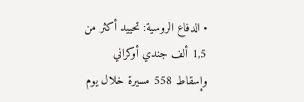• الدفاع الروسية: تحييد أكثر من 1,5 ألف جندي أوكراني وإسقاط 558 مسيرة خلال يوم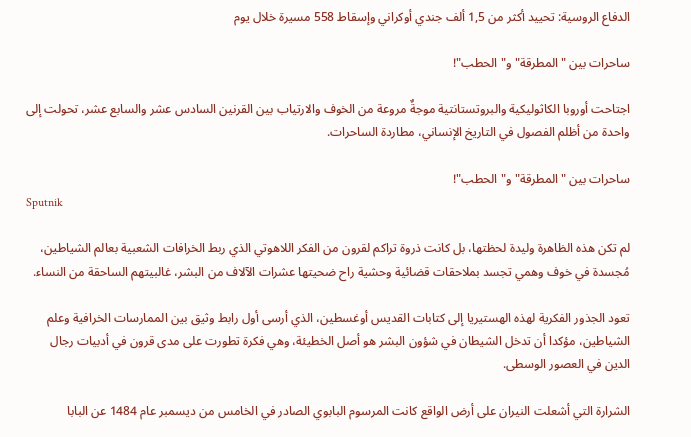الدفاع الروسية: تحييد أكثر من 1,5 ألف جندي أوكراني وإسقاط 558 مسيرة خلال يوم

ساحرات بين "المطرقة" و"الحطب"!

اجتاحت أوروبا الكاثوليكية والبروتستانتية موجةٌ مروعة من الخوف والارتياب بين القرنين السادس عشر والسابع عشر، تحولت إلى واحدة من أظلم الفصول في التاريخ الإنساني، مطاردة الساحرات.

ساحرات بين "المطرقة" و"الحطب"!
Sputnik

لم تكن هذه الظاهرة وليدة لحظتها، بل كانت ذروة تراكم لقرون من الفكر اللاهوتي الذي ربط الخرافات الشعبية بعالم الشياطين، مُجسدة في خوف وهمي تجسد بملاحقات قضائية وحشية راح ضحيتها عشرات الآلاف من البشر، غالبيتهم الساحقة من النساء.

تعود الجذور الفكرية لهذه الهستيريا إلى كتابات القديس أوغسطين، الذي أرسى أول رابط وثيق بين الممارسات الخرافية وعلم الشياطين، مؤكدا أن تدخل الشيطان في شؤون البشر هو أصل الخطيئة، وهي فكرة تطورت على مدى قرون في أدبيات رجال الدين في العصور الوسطى.

الشرارة التي أشعلت النيران على أرض الواقع كانت المرسوم البابوي الصادر في الخامس من ديسمبر عام 1484 عن البابا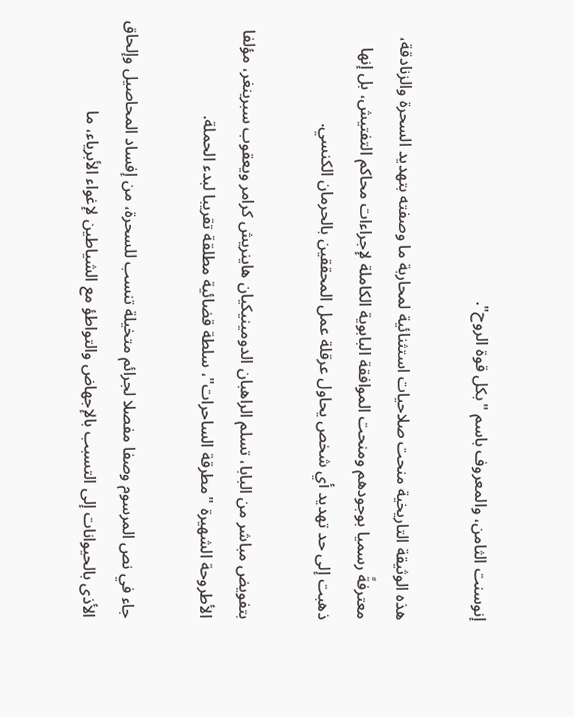إنوسنت الثامن، والمعروف باسم "بكل قوة الروح".

هذه الوثيقة التاريخية منحت صلاحيات استثنائية لمحاربة ما وصفته بتهديد السحرة والزنادقة، معترفةً رسميا بوجودهم ومنحت الموافقة البابوية الكاملة لإجراءات محاكم التفتيش، بل إنها ذهبت إلى حد تهديد أي شخص يحاول عرقلة عمل المحققين بالحرمان الكنسي.

بتفويض مباشر من البابا، تسلم الراهبان الدومينيكيان هاينريش كرامر ويعقوب سبرينغر، مؤلفا الأطروحة الشهيرة "مطرقة الساحرات"، سلطة قضائية مطلقة تقريبا لبدء الحملة.

جاء في نص المرسوم وصفا مفصلا لجرائم متخيلة تنسب للسحرة، من إفساد المحاصيل وإلحاق الأذى بالحيوانات إلى التسبب بالإجهاض والتواطؤ مع الشياطين لإغواء الأبرياء، ما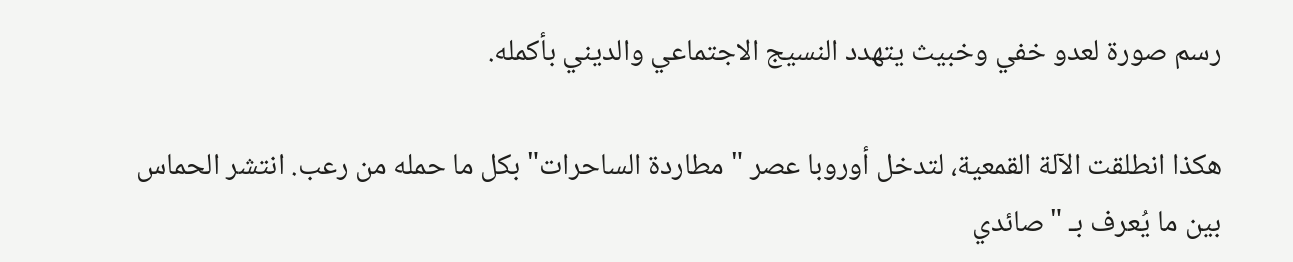رسم صورة لعدو خفي وخبيث يتهدد النسيج الاجتماعي والديني بأكمله.

هكذا انطلقت الآلة القمعية، لتدخل أوروبا عصر "مطاردة الساحرات" بكل ما حمله من رعب. انتشر الحماس بين ما يُعرف بـ "صائدي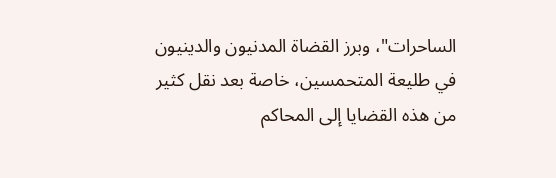الساحرات"، وبرز القضاة المدنيون والدينيون في طليعة المتحمسين، خاصة بعد نقل كثير من هذه القضايا إلى المحاكم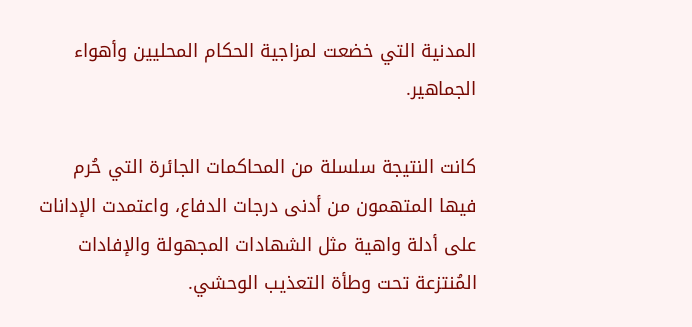المدنية التي خضعت لمزاجية الحكام المحليين وأهواء الجماهير.

كانت النتيجة سلسلة من المحاكمات الجائرة التي حُرم فيها المتهمون من أدنى درجات الدفاع، واعتمدت الإدانات على أدلة واهية مثل الشهادات المجهولة والإفادات المُنتزعة تحت وطأة التعذيب الوحشي.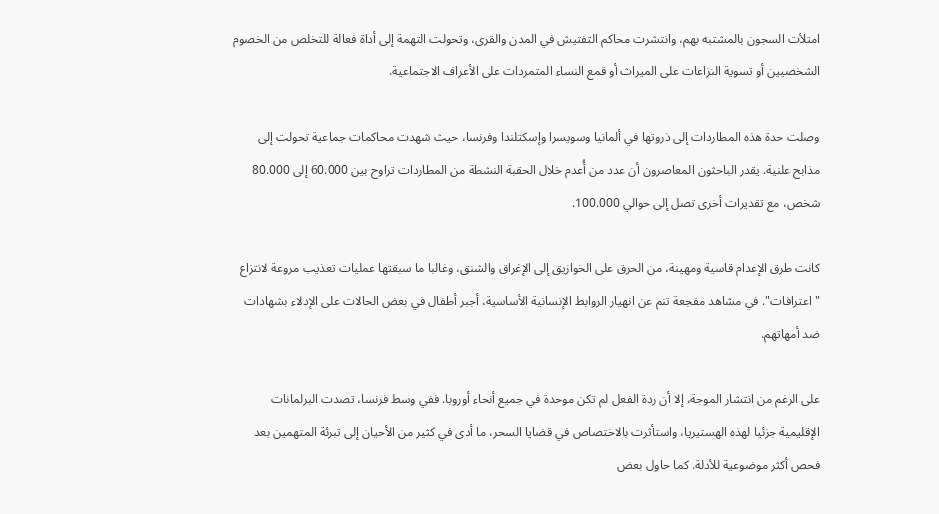امتلأت السجون بالمشتبه بهم، وانتشرت محاكم التفتيش في المدن والقرى، وتحولت التهمة إلى أداة فعالة للتخلص من الخصوم الشخصيين أو تسوية النزاعات على الميراث أو قمع النساء المتمردات على الأعراف الاجتماعية.

وصلت حدة هذه المطاردات إلى ذروتها في ألمانيا وسويسرا وإسكتلندا وفرنسا، حيث شهدت محاكمات جماعية تحولت إلى مذابح علنية. يقدر الباحثون المعاصرون أن عدد من أُعدم خلال الحقبة النشطة من المطاردات تراوح بين 60.000 إلى 80.000 شخص، مع تقديرات أخرى تصل إلى حوالي 100.000.

كانت طرق الإعدام قاسية ومهينة، من الحرق على الخوازيق إلى الإغراق والشنق، وغالبا ما سبقتها عمليات تعذيب مروعة لانتزاع "اعترافات". في مشاهد مفجعة تنم عن انهيار الروابط الإنسانية الأساسية، أجبر أطفال في بعض الحالات على الإدلاء بشهادات ضد أمهاتهم.

على الرغم من انتشار الموجة، إلا أن ردة الفعل لم تكن موحدة في جميع أنحاء أوروبا. ففي وسط فرنسا، تصدت البرلمانات الإقليمية جزئيا لهذه الهستيريا، واستأثرت بالاختصاص في قضايا السحر، ما أدى في كثير من الأحيان إلى تبرئة المتهمين بعد فحص أكثر موضوعية للأدلة. كما حاول بعض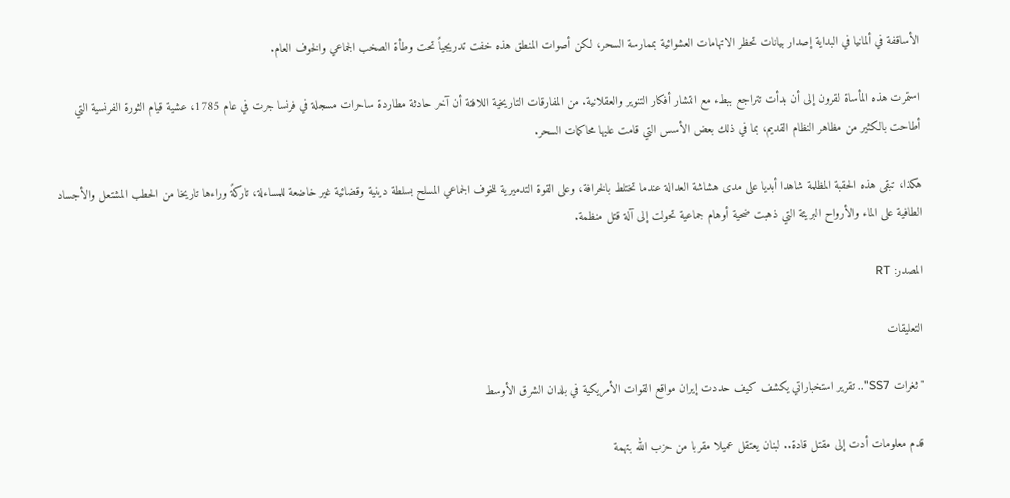الأساقفة في ألمانيا في البداية إصدار بيانات تحظر الاتهامات العشوائية بممارسة السحر، لكن أصوات المنطق هذه خفت تدريجياً تحت وطأة الصخب الجماعي والخوف العام.

استمرت هذه المأساة لقرون إلى أن بدأت تتراجع ببطء مع انتشار أفكار التنوير والعقلانية. من المفارقات التاريخية اللافتة أن آخر حادثة مطاردة ساحرات مسجلة في فرنسا جرت في عام 1785، عشية قيام الثورة الفرنسية التي أطاحت بالكثير من مظاهر النظام القديم، بما في ذلك بعض الأسس التي قامت عليها محاكمات السحر.

هكذا، تبقى هذه الحقبة المظلمة شاهدا أبديا على مدى هشاشة العدالة عندما تختلط بالخرافة، وعلى القوة التدميرية للخوف الجماعي المسلح بسلطة دينية وقضائية غير خاضعة للمساءلة، تاركةً وراءها تاريخا من الحطب المشتعل والأجساد الطافية على الماء والأرواح البريئة التي ذهبت ضحية أوهام جماعية تحولت إلى آلة قتل منظمة.

المصدر: RT

التعليقات

"ثغرات SS7".. تقرير استخباراتي يكشف كيف حددت إيران مواقع القوات الأمريكية في بلدان الشرق الأوسط

قدم معلومات أدت إلى مقتل قادة.. لبنان يعتقل عميلا مقربا من حزب الله بتهمة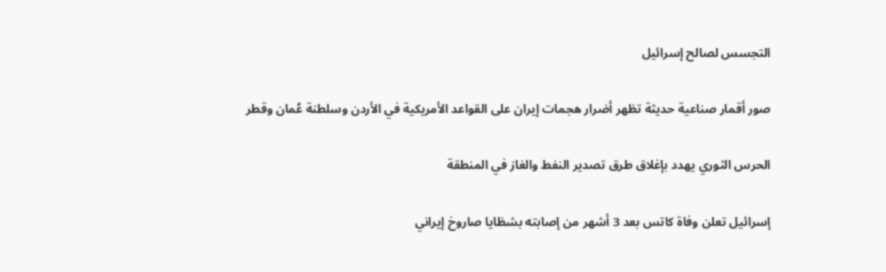التجسس لصالح إسرائيل

صور أقمار صناعية حديثة تظهر أضرار هجمات إيران على القواعد الأمريكية في الأردن وسلطنة عُمان وقطر

الحرس الثوري يهدد بإغلاق طرق تصدير النفط والغاز في المنطقة

إسرائيل تعلن وفاة كاتس بعد 3 أشهر من إصابته بشظايا صاروخ إيراني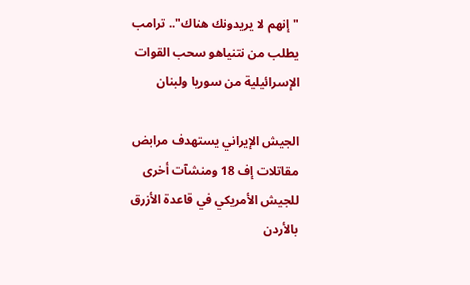"إنهم لا يريدونك هناك".. ترامب يطلب من نتنياهو سحب القوات الإسرائيلية من سوريا ولبنان

الجيش الإيراني يستهدف مرابض مقاتلات إف 18 ومنشآت أخرى للجيش الأمريكي في قاعدة الأزرق بالأردن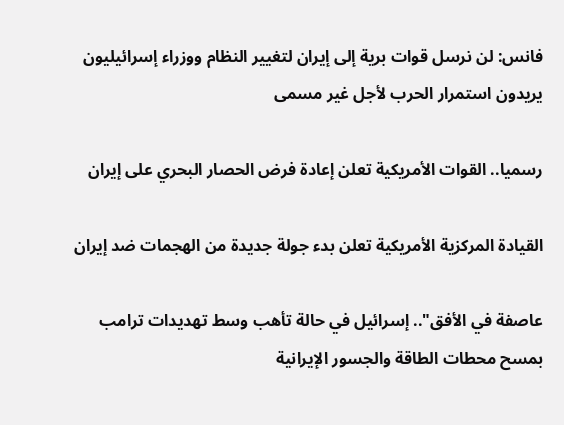فانس: لن نرسل قوات برية إلى إيران لتغيير النظام ووزراء إسرائيليون يريدون استمرار الحرب لأجل غير مسمى

رسميا.. القوات الأمريكية تعلن إعادة فرض الحصار البحري على إيران

القيادة المركزية الأمريكية تعلن بدء جولة جديدة من الهجمات ضد إيران

عاصفة في الأفق".. إسرائيل في حالة تأهب وسط تهديدات ترامب بمسح محطات الطاقة والجسور الإيرانية